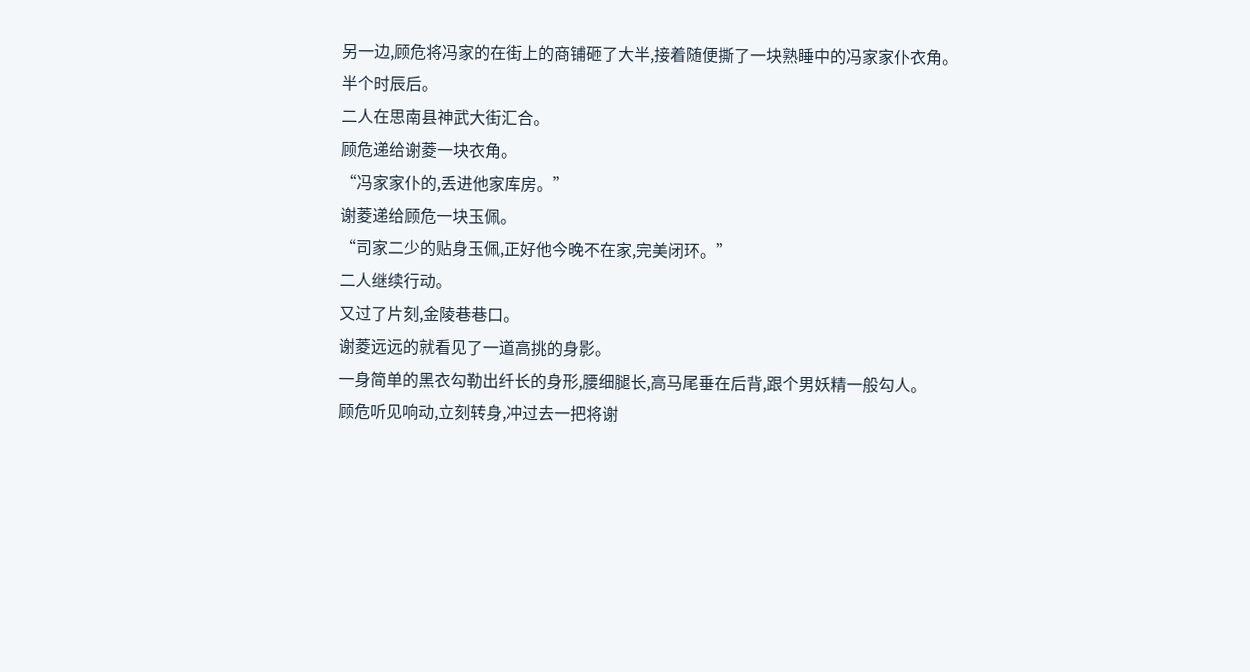另一边,顾危将冯家的在街上的商铺砸了大半,接着随便撕了一块熟睡中的冯家家仆衣角。
半个时辰后。
二人在思南县神武大街汇合。
顾危递给谢菱一块衣角。
“冯家家仆的,丢进他家库房。”
谢菱递给顾危一块玉佩。
“司家二少的贴身玉佩,正好他今晚不在家,完美闭环。”
二人继续行动。
又过了片刻,金陵巷巷口。
谢菱远远的就看见了一道高挑的身影。
一身简单的黑衣勾勒出纤长的身形,腰细腿长,高马尾垂在后背,跟个男妖精一般勾人。
顾危听见响动,立刻转身,冲过去一把将谢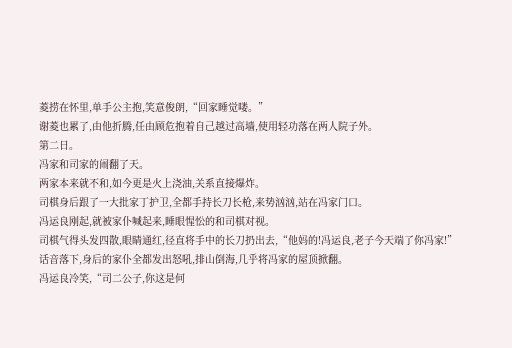菱捞在怀里,单手公主抱,笑意俊朗,“回家睡觉喽。”
谢菱也累了,由他折腾,任由顾危抱着自己越过高墙,使用轻功落在两人院子外。
第二日。
冯家和司家的闹翻了天。
两家本来就不和,如今更是火上浇油,关系直接爆炸。
司棋身后跟了一大批家丁护卫,全都手持长刀长枪,来势汹汹,站在冯家门口。
冯运良刚起,就被家仆喊起来,睡眼惺忪的和司棋对视。
司棋气得头发四散,眼睛通红,径直将手中的长刀扔出去,“他妈的!冯运良,老子今天端了你冯家!”
话音落下,身后的家仆全都发出怒吼,排山倒海,几乎将冯家的屋顶掀翻。
冯运良冷笑,“司二公子,你这是何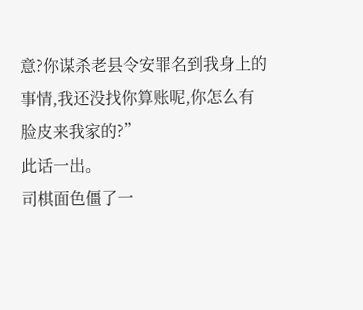意?你谋杀老县令安罪名到我身上的事情,我还没找你算账呢,你怎么有脸皮来我家的?”
此话一出。
司棋面色僵了一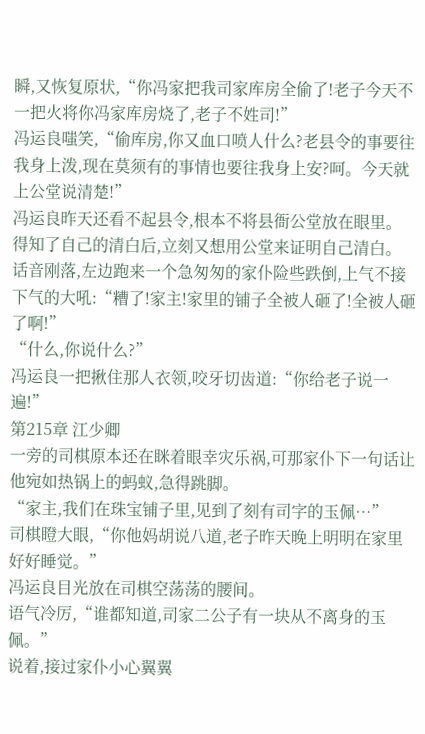瞬,又恢复原状,“你冯家把我司家库房全偷了!老子今天不一把火将你冯家库房烧了,老子不姓司!”
冯运良嗤笑,“偷库房,你又血口喷人什么?老县令的事要往我身上泼,现在莫须有的事情也要往我身上安?呵。今天就上公堂说清楚!”
冯运良昨天还看不起县令,根本不将县衙公堂放在眼里。
得知了自己的清白后,立刻又想用公堂来证明自己清白。
话音刚落,左边跑来一个急匆匆的家仆险些跌倒,上气不接下气的大吼:“糟了!家主!家里的铺子全被人砸了!全被人砸了啊!”
“什么,你说什么?”
冯运良一把揪住那人衣领,咬牙切齿道:“你给老子说一遍!”
第215章 江少卿
一旁的司棋原本还在眯着眼幸灾乐祸,可那家仆下一句话让他宛如热锅上的蚂蚁,急得跳脚。
“家主,我们在珠宝铺子里,见到了刻有司字的玉佩…”
司棋瞪大眼,“你他妈胡说八道,老子昨天晚上明明在家里好好睡觉。”
冯运良目光放在司棋空荡荡的腰间。
语气冷厉,“谁都知道,司家二公子有一块从不离身的玉佩。”
说着,接过家仆小心翼翼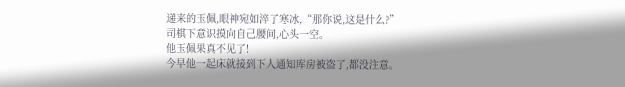递来的玉佩,眼神宛如淬了寒冰,“那你说,这是什么?”
司棋下意识摸向自己腰间,心头一空。
他玉佩果真不见了!
今早他一起床就接到下人通知库房被盗了,都没注意。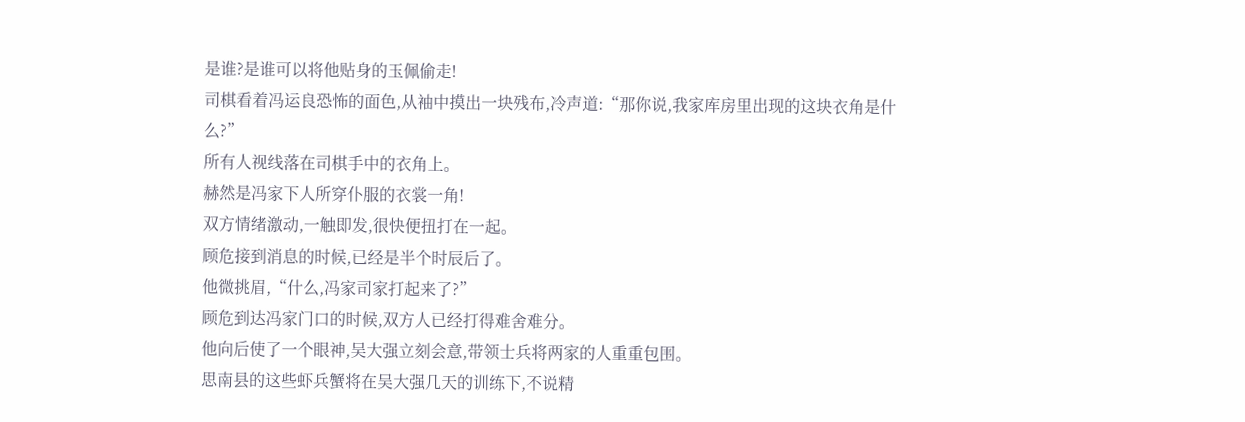是谁?是谁可以将他贴身的玉佩偷走!
司棋看着冯运良恐怖的面色,从袖中摸出一块残布,冷声道:“那你说,我家库房里出现的这块衣角是什么?”
所有人视线落在司棋手中的衣角上。
赫然是冯家下人所穿仆服的衣裳一角!
双方情绪激动,一触即发,很快便扭打在一起。
顾危接到消息的时候,已经是半个时辰后了。
他微挑眉,“什么,冯家司家打起来了?”
顾危到达冯家门口的时候,双方人已经打得难舍难分。
他向后使了一个眼神,吴大强立刻会意,带领士兵将两家的人重重包围。
思南县的这些虾兵蟹将在吴大强几天的训练下,不说精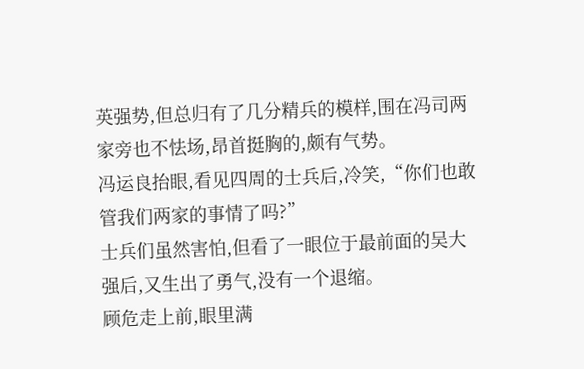英强势,但总归有了几分精兵的模样,围在冯司两家旁也不怯场,昂首挺胸的,颇有气势。
冯运良抬眼,看见四周的士兵后,冷笑,“你们也敢管我们两家的事情了吗?”
士兵们虽然害怕,但看了一眼位于最前面的吴大强后,又生出了勇气,没有一个退缩。
顾危走上前,眼里满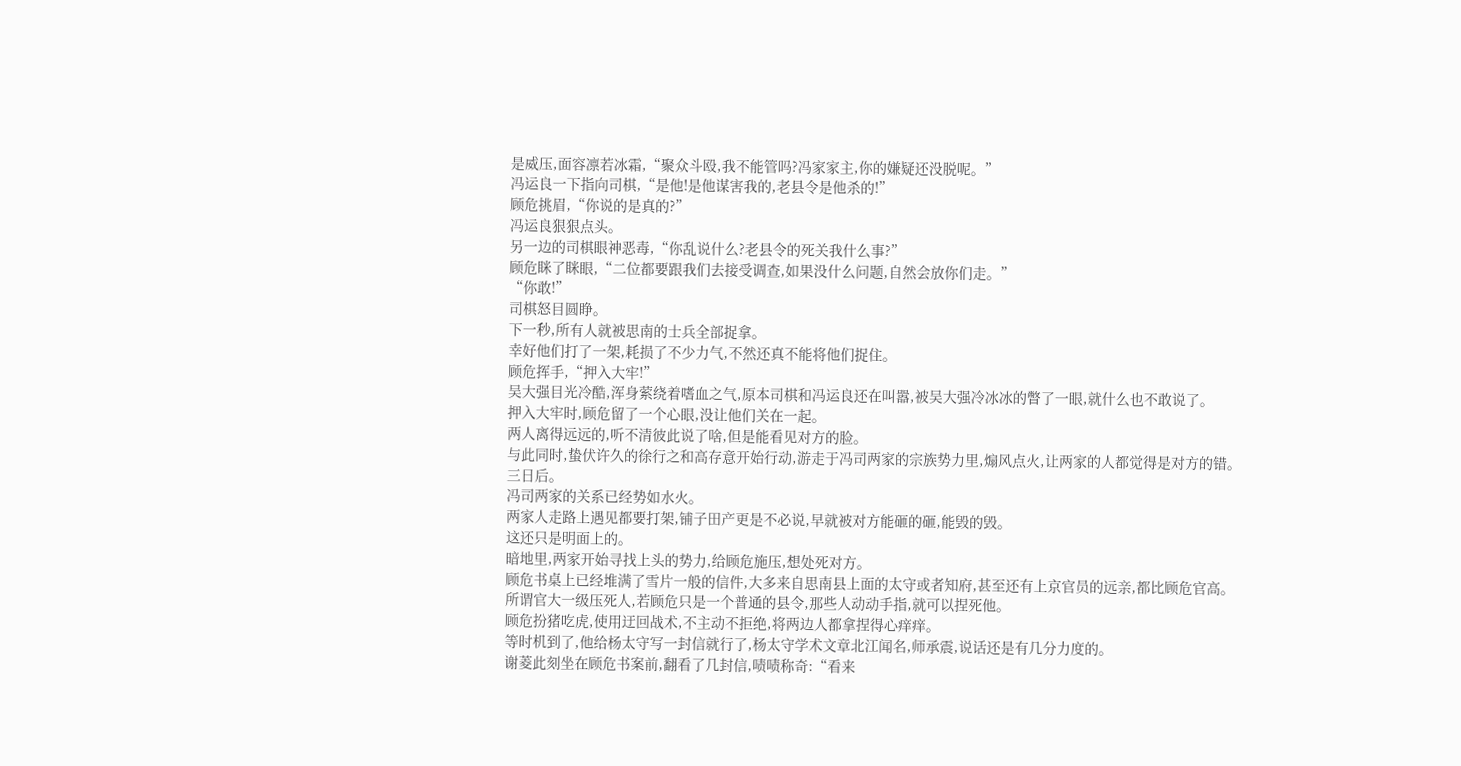是威压,面容凛若冰霜,“聚众斗殴,我不能管吗?冯家家主,你的嫌疑还没脱呢。”
冯运良一下指向司棋,“是他!是他谋害我的,老县令是他杀的!”
顾危挑眉,“你说的是真的?”
冯运良狠狠点头。
另一边的司棋眼神恶毒,“你乱说什么?老县令的死关我什么事?”
顾危眯了眯眼,“二位都要跟我们去接受调查,如果没什么问题,自然会放你们走。”
“你敢!”
司棋怒目圆睁。
下一秒,所有人就被思南的士兵全部捉拿。
幸好他们打了一架,耗损了不少力气,不然还真不能将他们捉住。
顾危挥手,“押入大牢!”
吴大强目光冷酷,浑身萦绕着嗜血之气,原本司棋和冯运良还在叫嚣,被吴大强冷冰冰的瞥了一眼,就什么也不敢说了。
押入大牢时,顾危留了一个心眼,没让他们关在一起。
两人离得远远的,听不清彼此说了啥,但是能看见对方的脸。
与此同时,蛰伏许久的徐行之和高存意开始行动,游走于冯司两家的宗族势力里,煽风点火,让两家的人都觉得是对方的错。
三日后。
冯司两家的关系已经势如水火。
两家人走路上遇见都要打架,铺子田产更是不必说,早就被对方能砸的砸,能毁的毁。
这还只是明面上的。
暗地里,两家开始寻找上头的势力,给顾危施压,想处死对方。
顾危书桌上已经堆满了雪片一般的信件,大多来自思南县上面的太守或者知府,甚至还有上京官员的远亲,都比顾危官高。
所谓官大一级压死人,若顾危只是一个普通的县令,那些人动动手指,就可以捏死他。
顾危扮猪吃虎,使用迂回战术,不主动不拒绝,将两边人都拿捏得心痒痒。
等时机到了,他给杨太守写一封信就行了,杨太守学术文章北江闻名,师承震,说话还是有几分力度的。
谢菱此刻坐在顾危书案前,翻看了几封信,啧啧称奇:“看来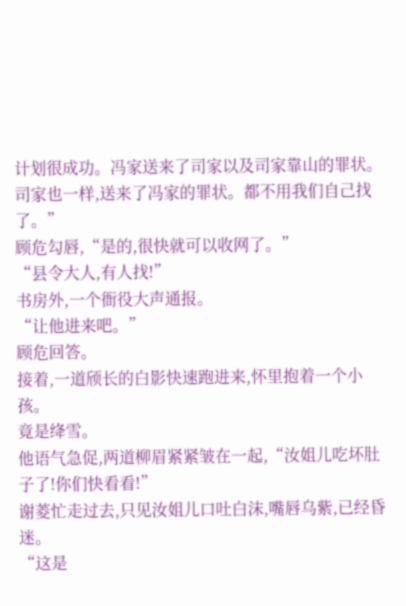计划很成功。冯家送来了司家以及司家靠山的罪状。司家也一样,送来了冯家的罪状。都不用我们自己找了。”
顾危勾唇,“是的,很快就可以收网了。”
“县令大人,有人找!”
书房外,一个衙役大声通报。
“让他进来吧。”
顾危回答。
接着,一道颀长的白影快速跑进来,怀里抱着一个小孩。
竟是绛雪。
他语气急促,两道柳眉紧紧皱在一起,“汝姐儿吃坏肚子了!你们快看看!”
谢菱忙走过去,只见汝姐儿口吐白沫,嘴唇乌紫,已经昏迷。
“这是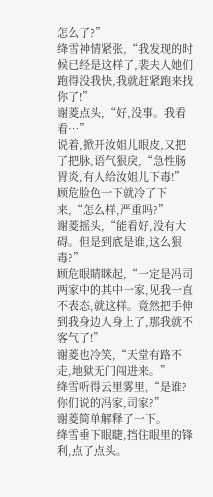怎么了?”
绛雪神情紧张,“我发现的时候已经是这样了,裴夫人她们跑得没我快,我就赶紧跑来找你了!”
谢菱点头,“好,没事。我看看…”
说着,掀开汝姐儿眼皮,又把了把脉,语气狠戾,“急性肠胃炎,有人给汝姐儿下毒!”
顾危脸色一下就冷了下来,“怎么样,严重吗?”
谢菱摇头,“能看好,没有大碍。但是到底是谁,这么狠毒?”
顾危眼睛眯起,“一定是冯司两家中的其中一家,见我一直不表态,就这样。竟然把手伸到我身边人身上了,那我就不客气了!”
谢菱也冷笑,“天堂有路不走,地狱无门闯进来。”
绛雪听得云里雾里,“是谁?你们说的冯家,司家?”
谢菱简单解释了一下。
绛雪垂下眼睫,挡住眼里的锋利,点了点头。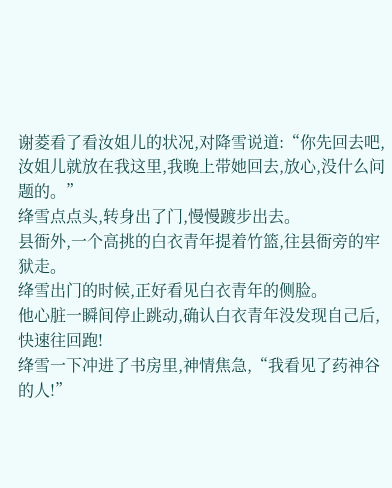谢菱看了看汝姐儿的状况,对降雪说道:“你先回去吧,汝姐儿就放在我这里,我晚上带她回去,放心,没什么问题的。”
绛雪点点头,转身出了门,慢慢踱步出去。
县衙外,一个高挑的白衣青年提着竹篮,往县衙旁的牢狱走。
绛雪出门的时候,正好看见白衣青年的侧脸。
他心脏一瞬间停止跳动,确认白衣青年没发现自己后,快速往回跑!
绛雪一下冲进了书房里,神情焦急,“我看见了药神谷的人!”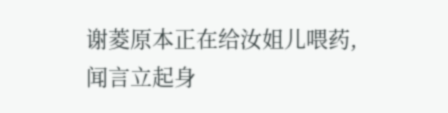谢菱原本正在给汝姐儿喂药,闻言立起身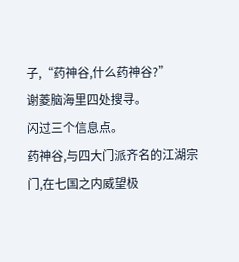子,“药神谷,什么药神谷?”
谢菱脑海里四处搜寻。
闪过三个信息点。
药神谷,与四大门派齐名的江湖宗门,在七国之内威望极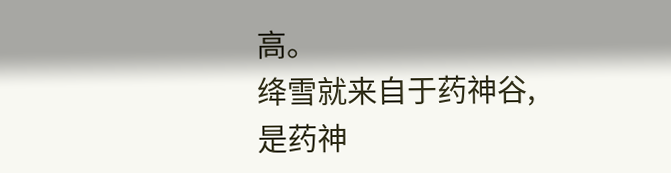高。
绛雪就来自于药神谷,是药神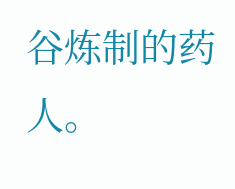谷炼制的药人。